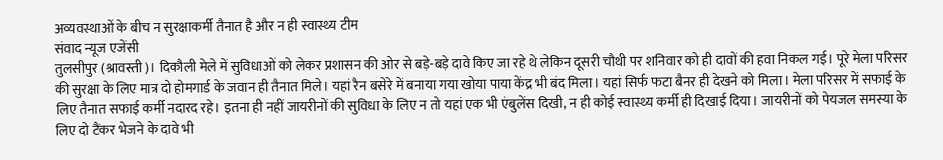अव्यवस्थाओं के बीच न सुरक्षाकर्मी तैनात है और न ही स्वास्थ्य टीम
संवाद न्यूज एजेंसी
तुलसीपुर (श्रावस्ती)। दिकौली मेले में सुविधाओं को लेकर प्रशासन की ओर से बड़े-बड़े दावे किए जा रहे थे लेकिन दूसरी चौथी पर शनिवार को ही दावों की हवा निकल गई। पूरे मेला परिसर की सुरक्षा के लिए मात्र दो होमगार्ड के जवान ही तैनात मिले। यहां रैन बसेरे में बनाया गया खोया पाया केंद्र भी बंद मिला। यहां सिर्फ फटा बैनर ही देखने को मिला। मेला परिसर में सफाई के लिए तैनात सफाई कर्मी नदारद रहे। इतना ही नहीं जायरीनों की सुविधा के लिए न तो यहां एक भी एंबुलेंस दिखी, न ही कोई स्वास्थ्य कर्मी ही दिखाई दिया। जायरीनों को पेयजल समस्या के लिए दो टैंकर भेजने के दावे भी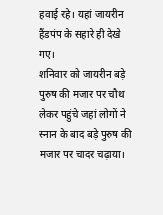हवाई रहे। यहां जायरीन हैंडपंप के सहारे ही देखे गए।
शनिवार को जायरीन बड़े पुरुष की मजार पर चौथ लेकर पहुंचे जहां लोगों ने स्नान के बाद बड़े पुरुष की मजार पर चादर चढ़ाया।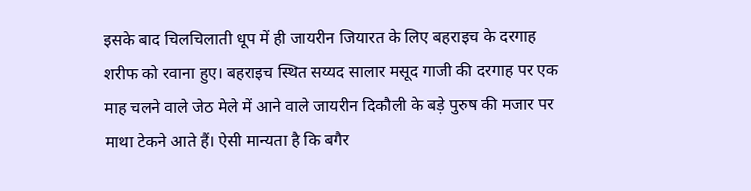इसके बाद चिलचिलाती धूप में ही जायरीन जियारत के लिए बहराइच के दरगाह शरीफ को रवाना हुए। बहराइच स्थित सय्यद सालार मसूद गाजी की दरगाह पर एक माह चलने वाले जेठ मेले में आने वाले जायरीन दिकौली के बड़े पुरुष की मजार पर माथा टेकने आते हैं। ऐसी मान्यता है कि बगैर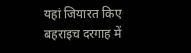यहां जियारत किए बहराइच दरगाह में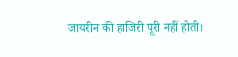जायरीन की हाजिरी पूरी नहीं होती।